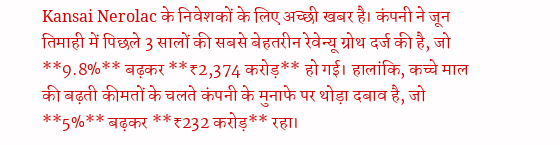Kansai Nerolac के निवेशकों के लिए अच्छी खबर है। कंपनी ने जून तिमाही में पिछले 3 सालों की सबसे बेहतरीन रेवेन्यू ग्रोथ दर्ज की है, जो **9.8%** बढ़कर **₹2,374 करोड़** हो गई। हालांकि, कच्चे माल की बढ़ती कीमतों के चलते कंपनी के मुनाफे पर थोड़ा दबाव है, जो **5%** बढ़कर **₹232 करोड़** रहा।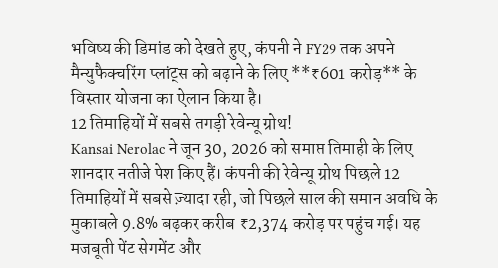भविष्य की डिमांड को देखते हुए, कंपनी ने FY29 तक अपने मैन्युफैक्चरिंग प्लांट्स को बढ़ाने के लिए **₹601 करोड़** के विस्तार योजना का ऐलान किया है।
12 तिमाहियों में सबसे तगड़ी रेवेन्यू ग्रोथ!
Kansai Nerolac ने जून 30, 2026 को समाप्त तिमाही के लिए शानदार नतीजे पेश किए हैं। कंपनी की रेवेन्यू ग्रोथ पिछले 12 तिमाहियों में सबसे ज़्यादा रही, जो पिछले साल की समान अवधि के मुकाबले 9.8% बढ़कर करीब ₹2,374 करोड़ पर पहुंच गई। यह मजबूती पेंट सेगमेंट और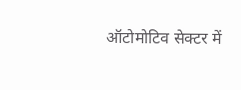ऑटोमोटिव सेक्टर में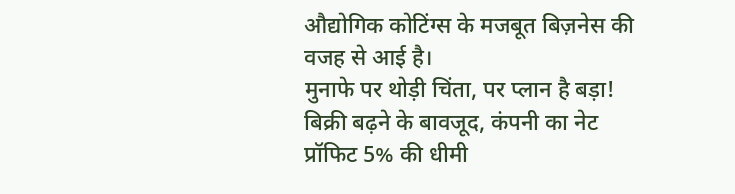औद्योगिक कोटिंग्स के मजबूत बिज़नेस की वजह से आई है।
मुनाफे पर थोड़ी चिंता, पर प्लान है बड़ा!
बिक्री बढ़ने के बावजूद, कंपनी का नेट प्रॉफिट 5% की धीमी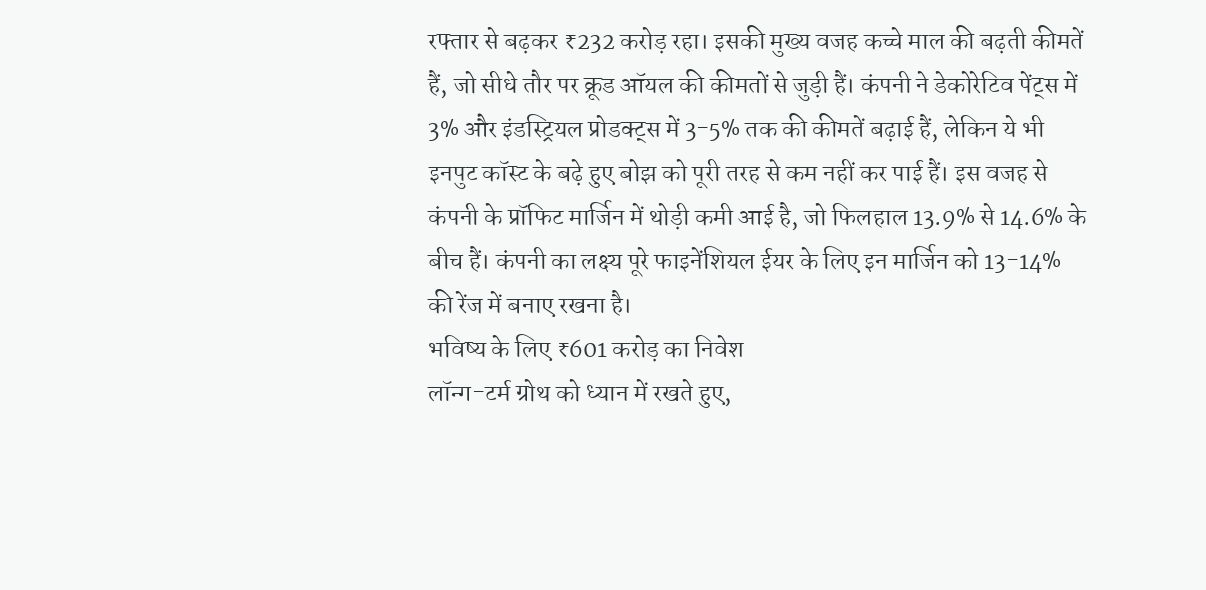रफ्तार से बढ़कर ₹232 करोड़ रहा। इसकी मुख्य वजह कच्चे माल की बढ़ती कीमतें हैं, जो सीधे तौर पर क्रूड ऑयल की कीमतों से जुड़ी हैं। कंपनी ने डेकोरेटिव पेंट्स में 3% और इंडस्ट्रियल प्रोडक्ट्स में 3-5% तक की कीमतें बढ़ाई हैं, लेकिन ये भी इनपुट कॉस्ट के बढ़े हुए बोझ को पूरी तरह से कम नहीं कर पाई हैं। इस वजह से कंपनी के प्रॉफिट मार्जिन में थोड़ी कमी आई है, जो फिलहाल 13.9% से 14.6% के बीच हैं। कंपनी का लक्ष्य पूरे फाइनेंशियल ईयर के लिए इन मार्जिन को 13-14% की रेंज में बनाए रखना है।
भविष्य के लिए ₹601 करोड़ का निवेश
लॉन्ग-टर्म ग्रोथ को ध्यान में रखते हुए,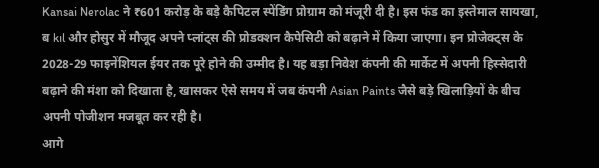Kansai Nerolac ने ₹601 करोड़ के बड़े कैपिटल स्पेंडिंग प्रोग्राम को मंजूरी दी है। इस फंड का इस्तेमाल सायखा, ब kıl और होसुर में मौजूद अपने प्लांट्स की प्रोडक्शन कैपेसिटी को बढ़ाने में किया जाएगा। इन प्रोजेक्ट्स के 2028-29 फाइनेंशियल ईयर तक पूरे होने की उम्मीद है। यह बड़ा निवेश कंपनी की मार्केट में अपनी हिस्सेदारी बढ़ाने की मंशा को दिखाता है, खासकर ऐसे समय में जब कंपनी Asian Paints जैसे बड़े खिलाड़ियों के बीच अपनी पोजीशन मजबूत कर रही है।
आगे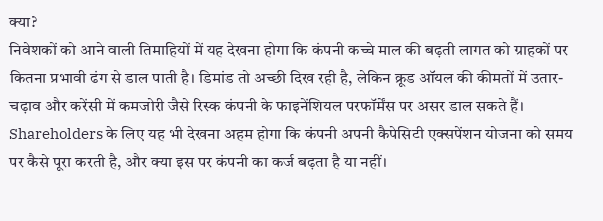क्या?
निवेशकों को आने वाली तिमाहियों में यह देखना होगा कि कंपनी कच्चे माल की बढ़ती लागत को ग्राहकों पर कितना प्रभावी ढंग से डाल पाती है। डिमांड तो अच्छी दिख रही है, लेकिन क्रूड ऑयल की कीमतों में उतार-चढ़ाव और करेंसी में कमजोरी जैसे रिस्क कंपनी के फाइनेंशियल परफॉर्मेंस पर असर डाल सकते हैं। Shareholders के लिए यह भी देखना अहम होगा कि कंपनी अपनी कैपेसिटी एक्सपेंशन योजना को समय पर कैसे पूरा करती है, और क्या इस पर कंपनी का कर्ज बढ़ता है या नहीं।